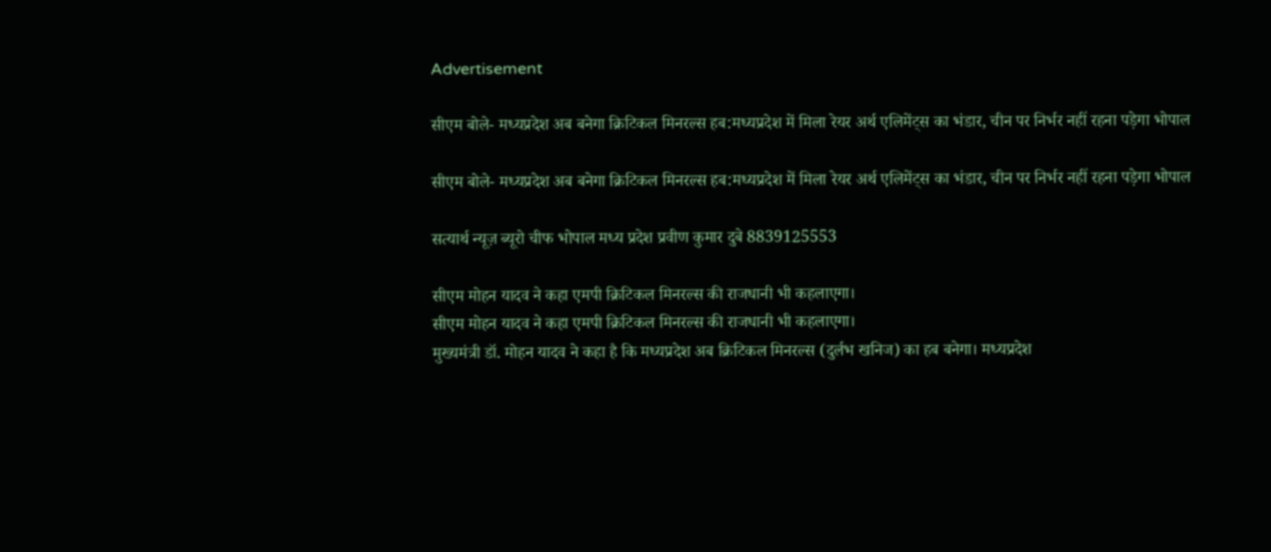Advertisement

सीएम बोले- मध्यप्रदेश अब बनेगा क्रिटिकल मिनरल्स हब:मध्यप्रदेश में मिला रेयर अर्थ एलिमेंट्स का भंडार, चीन पर निर्भर नहीं रहना पड़ेगा भोपाल

सीएम बोले- मध्यप्रदेश अब बनेगा क्रिटिकल मिनरल्स हब:मध्यप्रदेश में मिला रेयर अर्थ एलिमेंट्स का भंडार, चीन पर निर्भर नहीं रहना पड़ेगा भोपाल

सत्यार्थ न्यूज़ ब्यूरो चीफ भोपाल मध्य प्रदेश प्रवीण कुमार दुबे 8839125553

सीएम मोहन यादव ने कहा एमपी क्रिटिकल मिनरल्स की राजधानी भी कहलाएगा।
सीएम मोहन यादव ने कहा एमपी क्रिटिकल मिनरल्स की राजधानी भी कहलाएगा।
मुख्यमंत्री डॉ. मोहन यादव ने कहा है कि मध्यप्रदेश अब क्रिटिकल मिनरल्स (दुर्लभ खनिज) का हब बनेगा। मध्यप्रदेश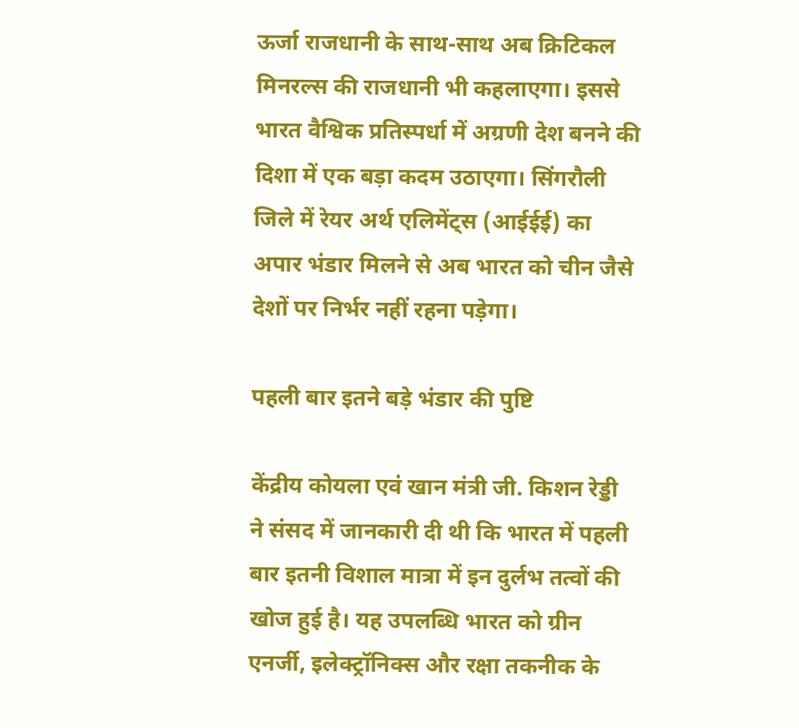ऊर्जा राजधानी के साथ-साथ अब क्रिटिकल मिनरल्स की राजधानी भी कहलाएगा। इससे भारत वैश्विक प्रतिस्पर्धा में अग्रणी देश बनने की दिशा में एक बड़ा कदम उठाएगा। सिंगरौली जिले में रेयर अर्थ एलिमेंट्स (आईईई) का अपार भंडार मिलने से अब भारत को चीन जैसे देशों पर निर्भर नहीं रहना पड़ेगा।

पहली बार इतने बड़े भंडार की पुष्टि

केंद्रीय कोयला एवं खान मंत्री जी. किशन रेड्डी ने संसद में जानकारी दी थी कि भारत में पहली बार इतनी विशाल मात्रा में इन दुर्लभ तत्वों की खोज हुई है। यह उपलब्धि भारत को ग्रीन एनर्जी, इलेक्ट्रॉनिक्स और रक्षा तकनीक के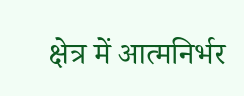क्षेत्र में आत्मनिर्भर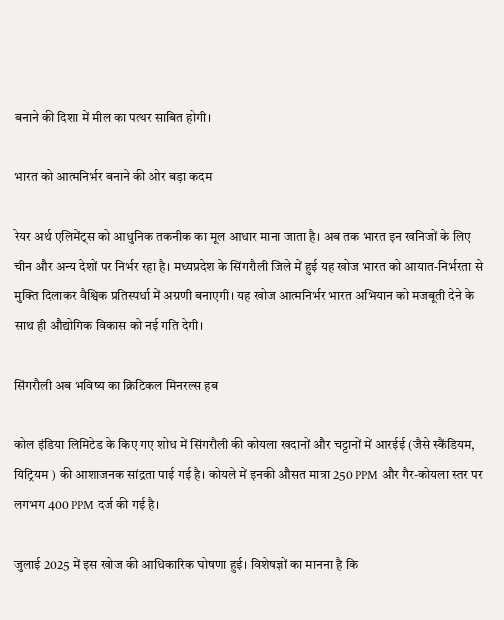बनाने की दिशा में मील का पत्थर साबित होगी।

भारत को आत्मनिर्भर बनाने की ओर बड़ा कदम

रेयर अर्थ एलिमेंट्स को आधुनिक तकनीक का मूल आधार माना जाता है। अब तक भारत इन खनिजों के लिए चीन और अन्य देशों पर निर्भर रहा है। मध्यप्रदेश के सिंगरौली जिले में हुई यह खोज भारत को आयात-निर्भरता से मुक्ति दिलाकर वैश्विक प्रतिस्पर्धा में अग्रणी बनाएगी। यह खोज आत्मनिर्भर भारत अभियान को मजबूती देने के साथ ही औद्योगिक विकास को नई गति देगी।

सिंगरौली अब भविष्य का क्रिटिकल मिनरल्स हब

कोल इंडिया लिमिटेड के किए गए शोध में सिंगरौली की कोयला खदानों और चट्टानों में आरईई (जैसे स्कैंडियम, यिट्रियम ) की आशाजनक सांद्रता पाई गई है। कोयले में इनकी औसत मात्रा 250 PPM और गैर-कोयला स्तर पर लगभग 400 PPM दर्ज की गई है।

जुलाई 2025 में इस खोज की आधिकारिक घोषणा हुई। विशेषज्ञों का मानना है कि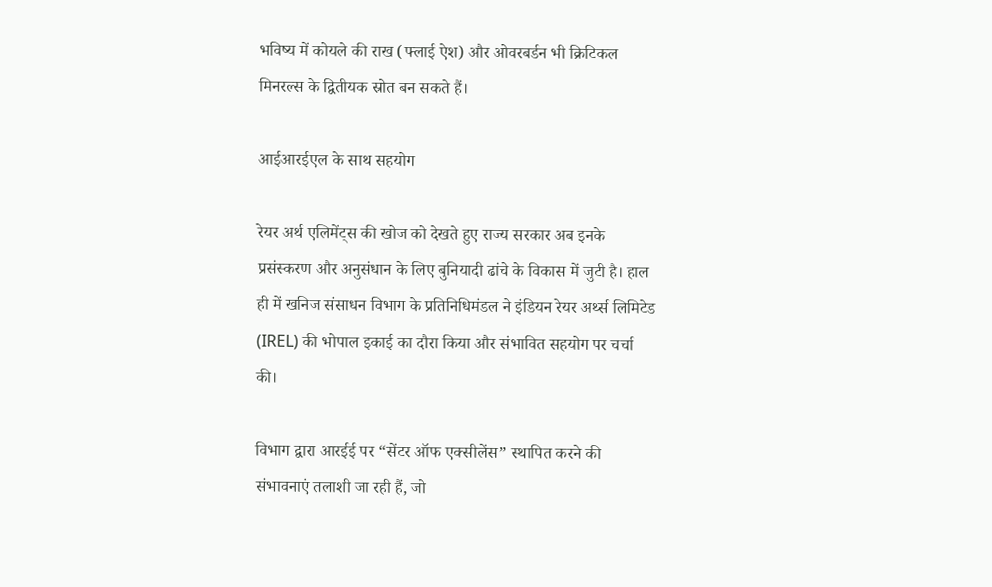भविष्य में कोयले की राख (फ्लाई ऐश) और ओवरबर्डन भी क्रिटिकल मिनरल्स के द्वितीयक स्रोत बन सकते हैं।

आईआरईएल के साथ सहयोग

रेयर अर्थ एलिमेंट्स की खोज को देखते हुए राज्य सरकार अब इनके प्रसंस्करण और अनुसंधान के लिए बुनियादी ढांचे के विकास में जुटी है। हाल ही में खनिज संसाधन विभाग के प्रतिनिधिमंडल ने इंडियन रेयर अर्थ्स लिमिटेड (IREL) की भोपाल इकाई का दौरा किया और संभावित सहयोग पर चर्चा की।

विभाग द्वारा आरईई पर “सेंटर ऑफ एक्सीलेंस” स्थापित करने की संभावनाएं तलाशी जा रही हैं, जो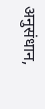अनुसंधान,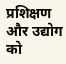प्रशिक्षण और उद्योग को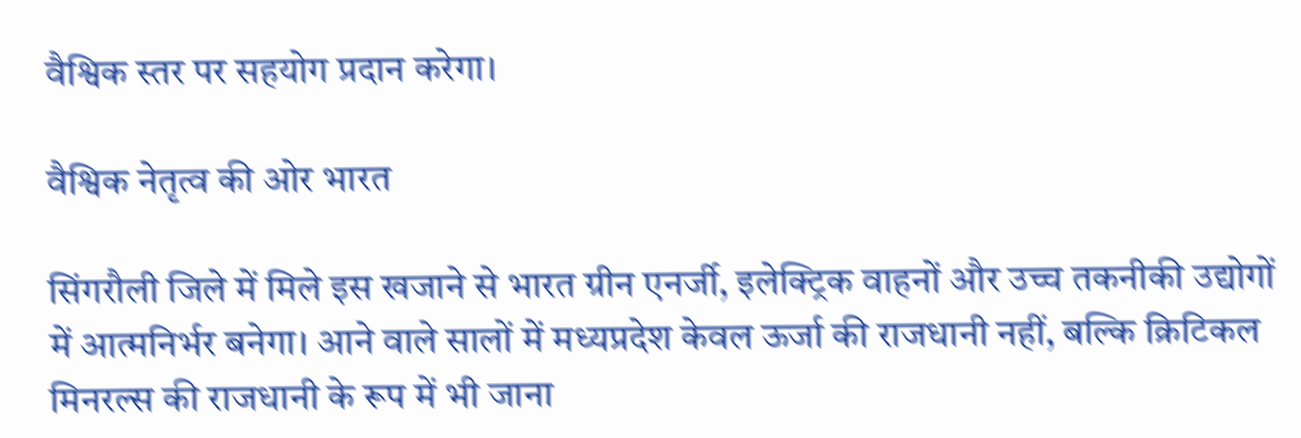वैश्विक स्तर पर सहयोग प्रदान करेगा।

वैश्विक नेतृत्व की ओर भारत

सिंगरौली जिले में मिले इस खजाने से भारत ग्रीन एनर्जी, इलेक्ट्रिक वाहनों और उच्च तकनीकी उद्योगों में आत्मनिर्भर बनेगा। आने वाले सालों में मध्यप्रदेश केवल ऊर्जा की राजधानी नहीं, बल्कि क्रिटिकल मिनरल्स की राजधानी के रूप में भी जाना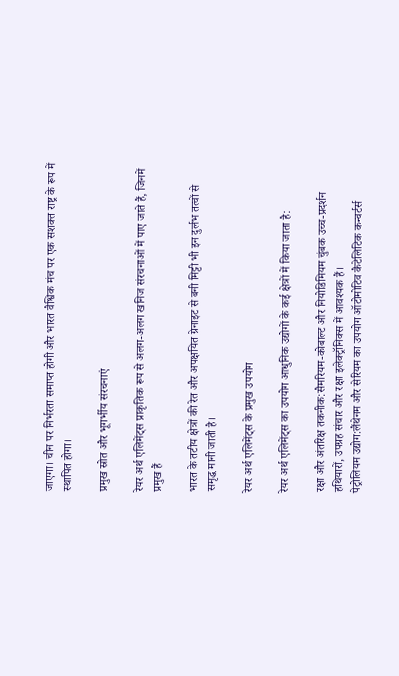जाएगा। चीन पर निर्भरता समाप्त होगी और भारत वैश्विक मंच पर एक सशक्त राष्ट्र के रूप में स्थापित होगा।

प्रमुख स्रोत और भूगर्भीय संरचनाएं

रेयर अर्थ एलिमेंट्स प्राकृतिक रूप से अलग-अलग खनिज संरचनाओं में पाए जाते हैं, जिनमें प्रमुख हैं

भारत के तटीय क्षेत्रों की रेत और अपक्षयित ग्रेनाइट से बनी मिट्टी भी इन दुर्लभ तत्वों से समृद्ध मानी जाती है।

रेयर अर्थ एलिमेंट्स के प्रमुख उपयोग

रेयर अर्थ एलिमेंट्स का उपयोग आधुनिक उद्योगों के कई क्षेत्रों में किया जाता है:

रक्षा और अंतरिक्ष तकनीक:सैमरियम-कोबाल्ट और नियोडिमियम चुंबक उच्च-प्रदर्शन हथियारों, उपग्रह संचार और रक्षा इलेक्ट्रॉनिक्स में आवश्यक हैं।
पेट्रोलियम उद्योग:लैंथेनम और सेरियम का उपयोग ऑटोमोटिव कैटेलिटिक कन्वर्टर्स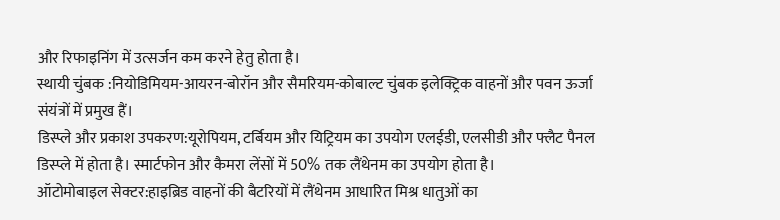और रिफाइनिंग में उत्सर्जन कम करने हेतु होता है।
स्थायी चुंबक :नियोडिमियम-आयरन-बोरॉन और सैमरियम-कोबाल्ट चुंबक इलेक्ट्रिक वाहनों और पवन ऊर्जा संयंत्रों में प्रमुख हैं।
डिस्प्ले और प्रकाश उपकरण:यूरोपियम, टर्बियम और यिट्रियम का उपयोग एलईडी, एलसीडी और फ्लैट पैनल डिस्प्ले में होता है। स्मार्टफोन और कैमरा लेंसों में 50% तक लैंथेनम का उपयोग होता है।
ऑटोमोबाइल सेक्टर:हाइब्रिड वाहनों की बैटरियों में लैंथेनम आधारित मिश्र धातुओं का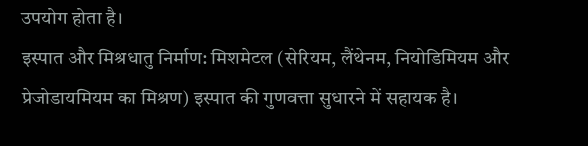उपयोग होता है।
इस्पात और मिश्रधातु निर्माण: मिशमेटल (सेरियम, लैंथेनम, नियोडिमियम और प्रेजोडायमियम का मिश्रण) इस्पात की गुणवत्ता सुधारने में सहायक है।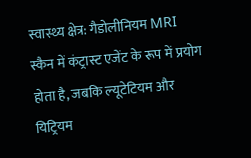स्वास्थ्य क्षेत्र: गैडोलीनियम MRI स्कैन में कंट्रास्ट एजेंट के रूप में प्रयोग होता है, जबकि ल्यूटेटियम और यिट्रियम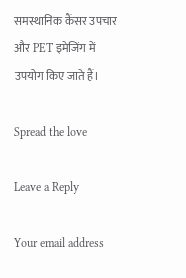समस्थानिक कैंसर उपचार और PET इमेजिंग में उपयोग किए जाते हैं।

Spread the love

Leave a Reply

Your email address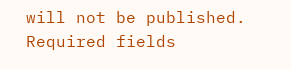will not be published. Required fields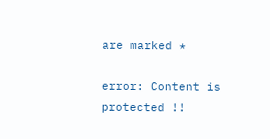are marked *

error: Content is protected !!